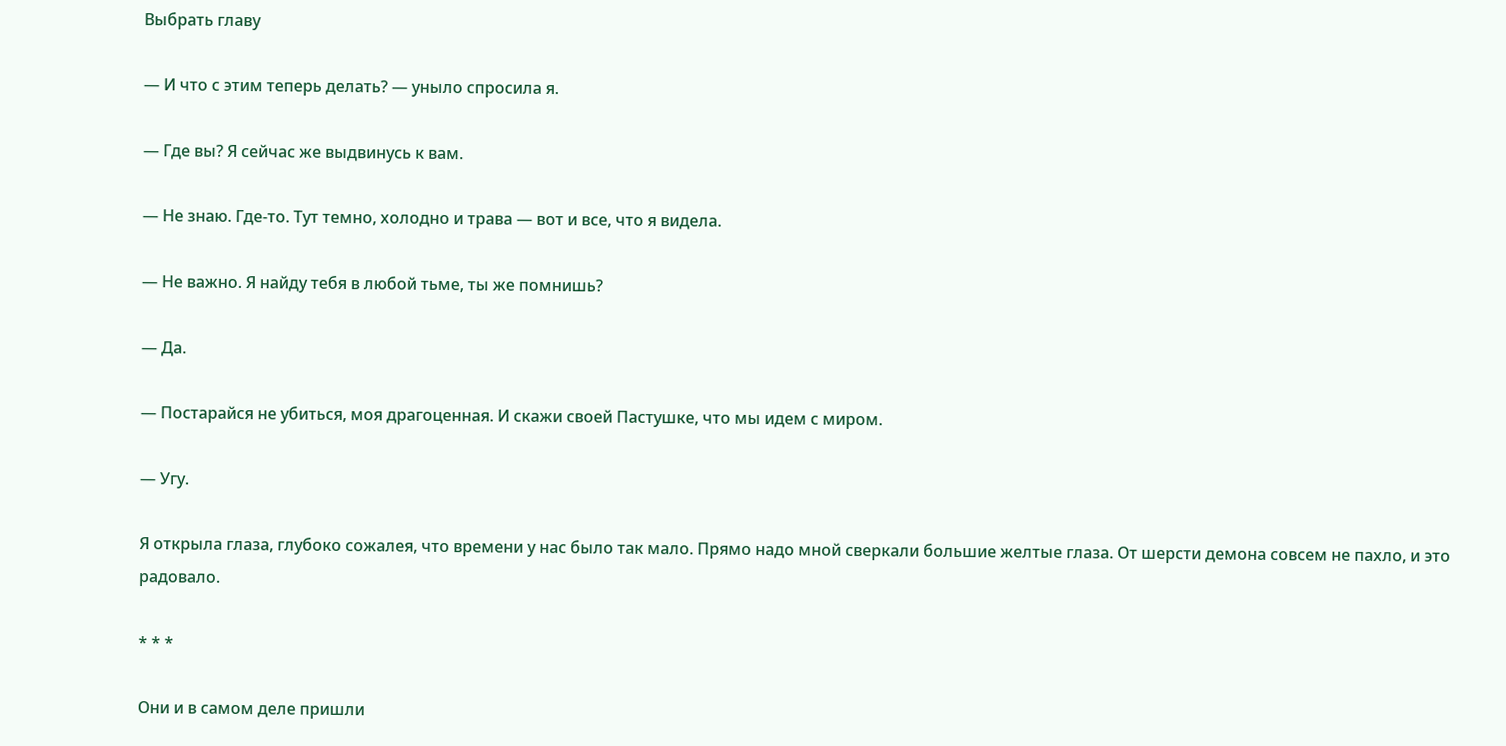Выбрать главу

— И что с этим теперь делать? — уныло спросила я.

— Где вы? Я сейчас же выдвинусь к вам.

— Не знаю. Где-то. Тут темно, холодно и трава — вот и все, что я видела.

— Не важно. Я найду тебя в любой тьме, ты же помнишь?

— Да.

— Постарайся не убиться, моя драгоценная. И скажи своей Пастушке, что мы идем с миром.

— Угу.

Я открыла глаза, глубоко сожалея, что времени у нас было так мало. Прямо надо мной сверкали большие желтые глаза. От шерсти демона совсем не пахло, и это радовало.

* * *

Они и в самом деле пришли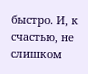быстро. И, к счастью, не слишком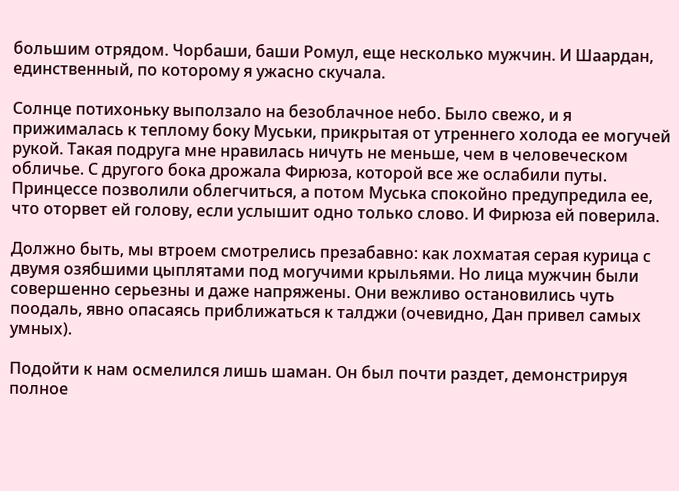большим отрядом. Чорбаши, баши Ромул, еще несколько мужчин. И Шаардан, единственный, по которому я ужасно скучала.

Солнце потихоньку выползало на безоблачное небо. Было свежо, и я прижималась к теплому боку Муськи, прикрытая от утреннего холода ее могучей рукой. Такая подруга мне нравилась ничуть не меньше, чем в человеческом обличье. С другого бока дрожала Фирюза, которой все же ослабили путы. Принцессе позволили облегчиться, а потом Муська спокойно предупредила ее, что оторвет ей голову, если услышит одно только слово. И Фирюза ей поверила.

Должно быть, мы втроем смотрелись презабавно: как лохматая серая курица с двумя озябшими цыплятами под могучими крыльями. Но лица мужчин были совершенно серьезны и даже напряжены. Они вежливо остановились чуть поодаль, явно опасаясь приближаться к талджи (очевидно, Дан привел самых умных).

Подойти к нам осмелился лишь шаман. Он был почти раздет, демонстрируя полное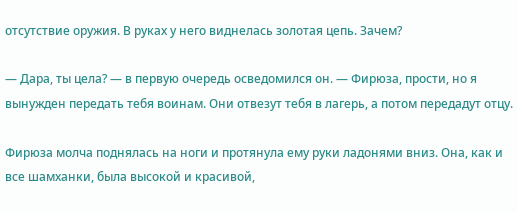отсутствие оружия. В руках у него виднелась золотая цепь. Зачем?

— Дара, ты цела? — в первую очередь осведомился он. — Фирюза, прости, но я вынужден передать тебя воинам. Они отвезут тебя в лагерь, а потом передадут отцу.

Фирюза молча поднялась на ноги и протянула ему руки ладонями вниз. Она, как и все шамханки, была высокой и красивой,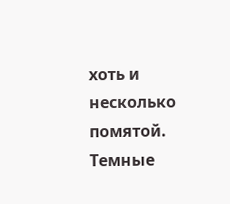хоть и несколько помятой. Темные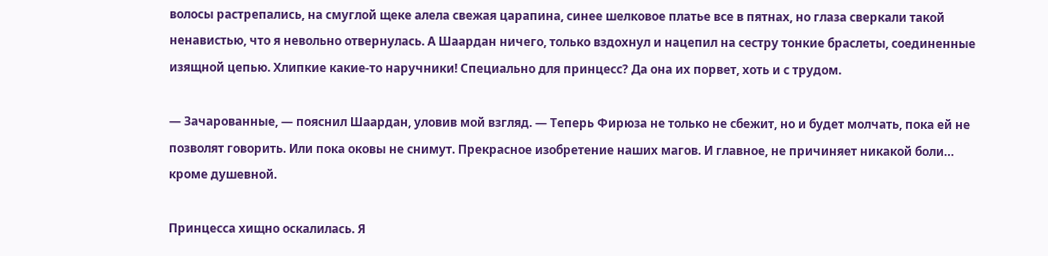волосы растрепались, на смуглой щеке алела свежая царапина, синее шелковое платье все в пятнах, но глаза сверкали такой ненавистью, что я невольно отвернулась. А Шаардан ничего, только вздохнул и нацепил на сестру тонкие браслеты, соединенные изящной цепью. Хлипкие какие-то наручники! Специально для принцесс? Да она их порвет, хоть и с трудом.

— Зачарованные, — пояснил Шаардан, уловив мой взгляд. — Теперь Фирюза не только не сбежит, но и будет молчать, пока ей не позволят говорить. Или пока оковы не снимут. Прекрасное изобретение наших магов. И главное, не причиняет никакой боли… кроме душевной.

Принцесса хищно оскалилась. Я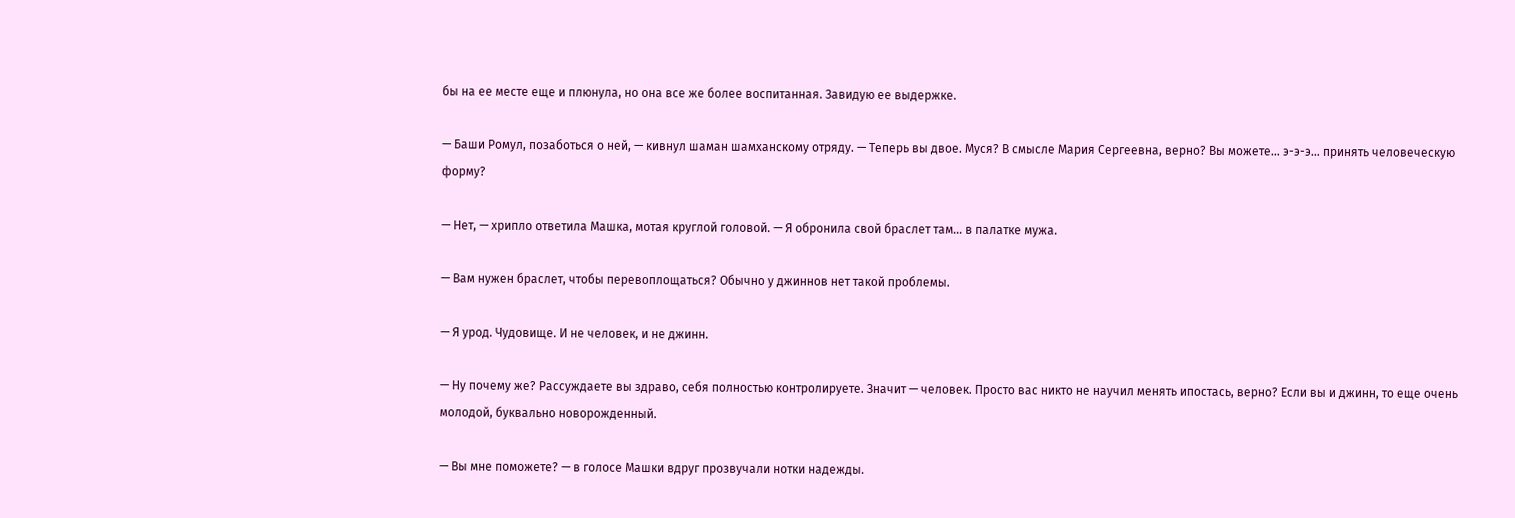бы на ее месте еще и плюнула, но она все же более воспитанная. Завидую ее выдержке.

— Баши Ромул, позаботься о ней, — кивнул шаман шамханскому отряду. — Теперь вы двое. Муся? В смысле Мария Сергеевна, верно? Вы можете… э-э-э… принять человеческую форму?

— Нет, — хрипло ответила Машка, мотая круглой головой. — Я обронила свой браслет там… в палатке мужа.

— Вам нужен браслет, чтобы перевоплощаться? Обычно у джиннов нет такой проблемы.

— Я урод. Чудовище. И не человек, и не джинн.

— Ну почему же? Рассуждаете вы здраво, себя полностью контролируете. Значит — человек. Просто вас никто не научил менять ипостась, верно? Если вы и джинн, то еще очень молодой, буквально новорожденный.

— Вы мне поможете? — в голосе Машки вдруг прозвучали нотки надежды.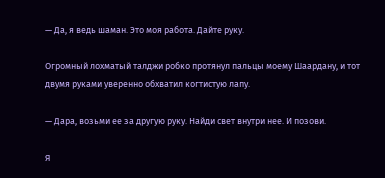— Да, я ведь шаман. Это моя работа. Дайте руку.

Огромный лохматый талджи робко протянул пальцы моему Шаардану, и тот двумя руками уверенно обхватил когтистую лапу.

— Дара, возьми ее за другую руку. Найди свет внутри нее. И позови.

Я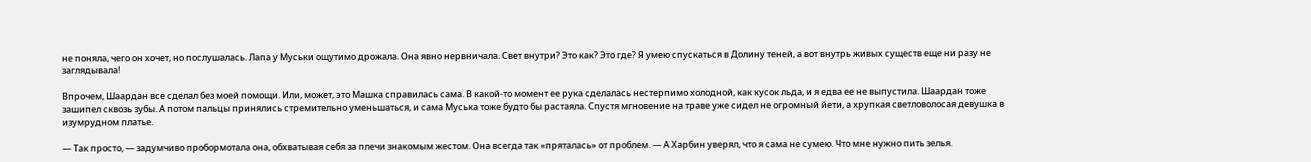не поняла, чего он хочет, но послушалась. Лапа у Муськи ощутимо дрожала. Она явно нервничала. Свет внутри? Это как? Это где? Я умею спускаться в Долину теней, а вот внутрь живых существ еще ни разу не заглядывала!

Впрочем, Шаардан все сделал без моей помощи. Или, может, это Машка справилась сама. В какой-то момент ее рука сделалась нестерпимо холодной, как кусок льда, и я едва ее не выпустила. Шаардан тоже зашипел сквозь зубы. А потом пальцы принялись стремительно уменьшаться, и сама Муська тоже будто бы растаяла. Спустя мгновение на траве уже сидел не огромный йети, а хрупкая светловолосая девушка в изумрудном платье.

— Так просто, — задумчиво пробормотала она, обхватывая себя за плечи знакомым жестом. Она всегда так «пряталась» от проблем. — А Харбин уверял, что я сама не сумею. Что мне нужно пить зелья.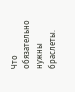Что обязательно нужны браслеты.